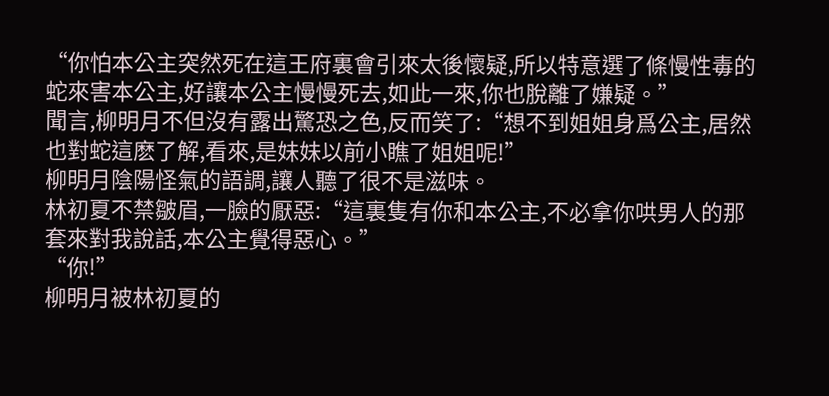“你怕本公主突然死在這王府裏會引來太後懷疑,所以特意選了條慢性毒的蛇來害本公主,好讓本公主慢慢死去,如此一來,你也脫離了嫌疑。”
聞言,柳明月不但沒有露出驚恐之色,反而笑了:“想不到姐姐身爲公主,居然也對蛇這麽了解,看來,是妹妹以前小瞧了姐姐呢!”
柳明月陰陽怪氣的語調,讓人聽了很不是滋味。
林初夏不禁皺眉,一臉的厭惡:“這裏隻有你和本公主,不必拿你哄男人的那套來對我說話,本公主覺得惡心。”
“你!”
柳明月被林初夏的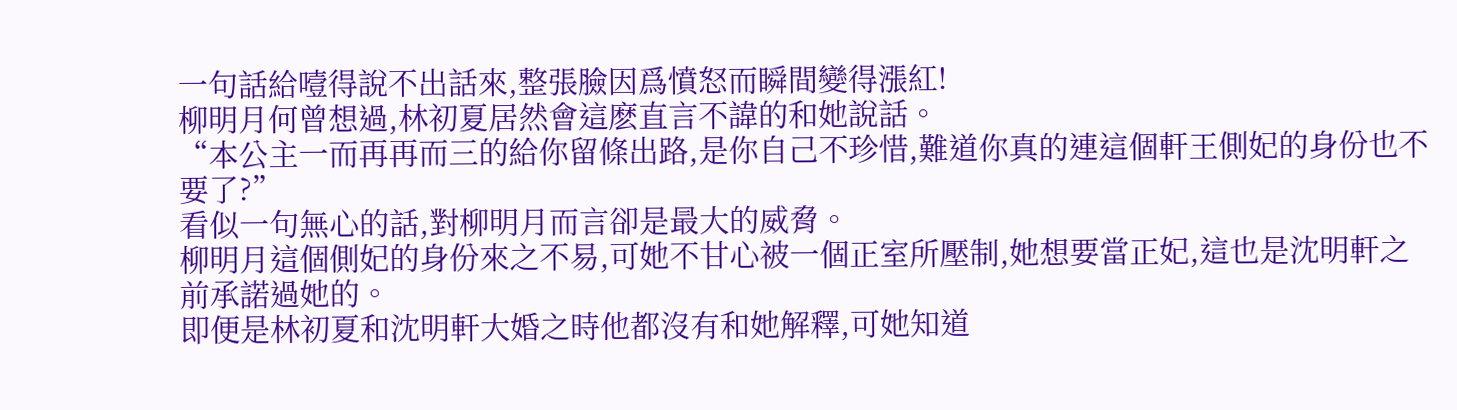一句話給噎得說不出話來,整張臉因爲憤怒而瞬間變得漲紅!
柳明月何曾想過,林初夏居然會這麽直言不諱的和她說話。
“本公主一而再再而三的給你留條出路,是你自己不珍惜,難道你真的連這個軒王側妃的身份也不要了?”
看似一句無心的話,對柳明月而言卻是最大的威脅。
柳明月這個側妃的身份來之不易,可她不甘心被一個正室所壓制,她想要當正妃,這也是沈明軒之前承諾過她的。
即便是林初夏和沈明軒大婚之時他都沒有和她解釋,可她知道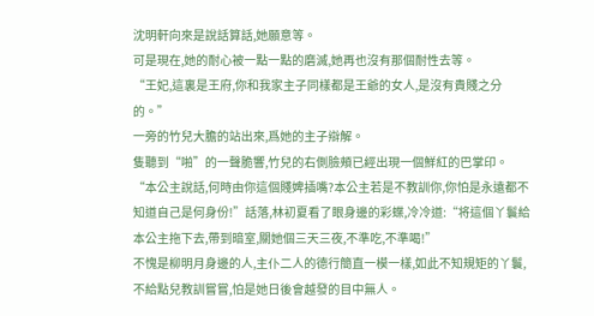沈明軒向來是說話算話,她願意等。
可是現在,她的耐心被一點一點的磨滅,她再也沒有那個耐性去等。
“王妃,這裏是王府,你和我家主子同樣都是王爺的女人,是沒有貴賤之分的。”
一旁的竹兒大膽的站出來,爲她的主子辯解。
隻聽到“啪”的一聲脆響,竹兒的右側臉頰已經出現一個鮮紅的巴掌印。
“本公主說話,何時由你這個賤婢插嘴?本公主若是不教訓你,你怕是永遠都不知道自己是何身份!”話落,林初夏看了眼身邊的彩蝶,冷冷道:“将這個丫鬟給本公主拖下去,帶到暗室,關她個三天三夜,不準吃,不準喝!”
不愧是柳明月身邊的人,主仆二人的德行簡直一模一樣,如此不知規矩的丫鬟,不給點兒教訓嘗嘗,怕是她日後會越發的目中無人。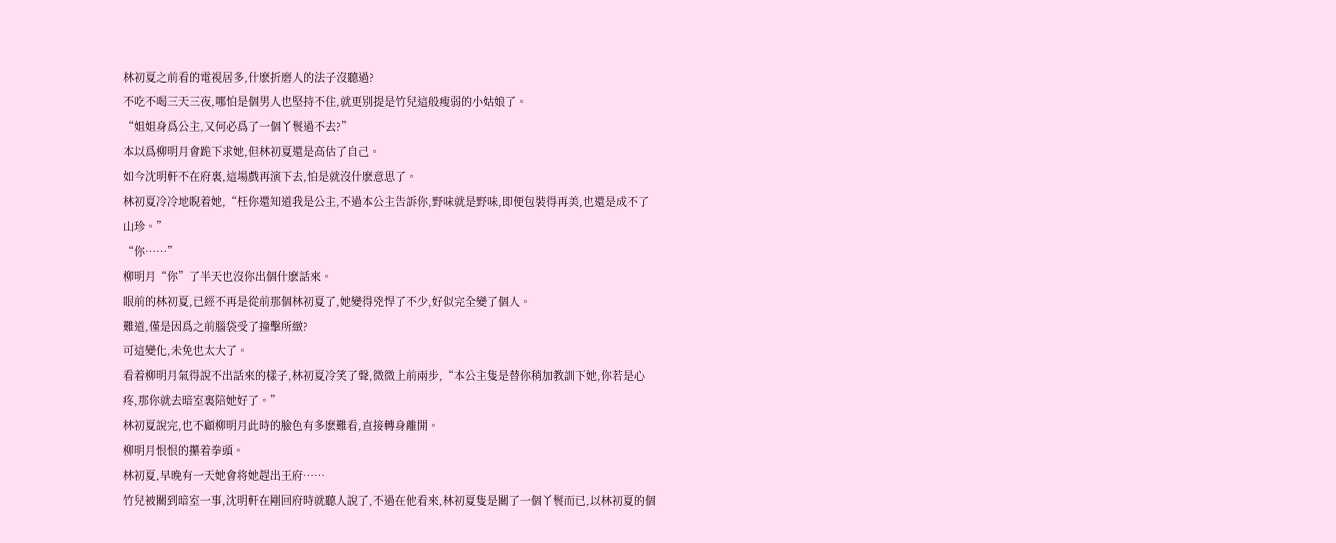林初夏之前看的電視居多,什麽折磨人的法子沒聽過?
不吃不喝三天三夜,哪怕是個男人也堅持不住,就更别提是竹兒這般瘦弱的小姑娘了。
“姐姐身爲公主,又何必爲了一個丫鬟過不去?”
本以爲柳明月會跪下求她,但林初夏還是高估了自己。
如今沈明軒不在府裏,這場戲再演下去,怕是就沒什麽意思了。
林初夏冷冷地睨着她,“枉你還知道我是公主,不過本公主告訴你,野味就是野味,即便包裝得再美,也還是成不了山珍。”
“你……”
柳明月“你”了半天也沒你出個什麽話來。
眼前的林初夏,已經不再是從前那個林初夏了,她變得兇悍了不少,好似完全變了個人。
難道,僅是因爲之前腦袋受了撞擊所緻?
可這變化,未免也太大了。
看着柳明月氣得說不出話來的樣子,林初夏冷笑了聲,微微上前兩步,“本公主隻是替你稍加教訓下她,你若是心疼,那你就去暗室裏陪她好了。”
林初夏說完,也不顧柳明月此時的臉色有多麽難看,直接轉身離開。
柳明月恨恨的攥着拳頭。
林初夏,早晚有一天她會将她趕出王府……
竹兒被關到暗室一事,沈明軒在剛回府時就聽人說了,不過在他看來,林初夏隻是關了一個丫鬟而已,以林初夏的個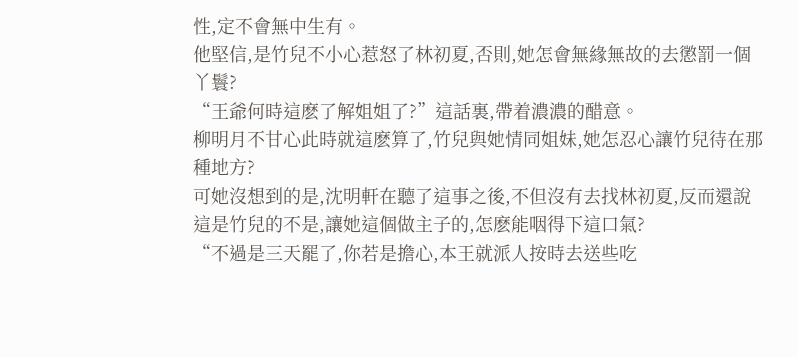性,定不會無中生有。
他堅信,是竹兒不小心惹怒了林初夏,否則,她怎會無緣無故的去懲罰一個丫鬟?
“王爺何時這麽了解姐姐了?”這話裏,帶着濃濃的醋意。
柳明月不甘心此時就這麽算了,竹兒與她情同姐妹,她怎忍心讓竹兒待在那種地方?
可她沒想到的是,沈明軒在聽了這事之後,不但沒有去找林初夏,反而還說這是竹兒的不是,讓她這個做主子的,怎麽能咽得下這口氣?
“不過是三天罷了,你若是擔心,本王就派人按時去送些吃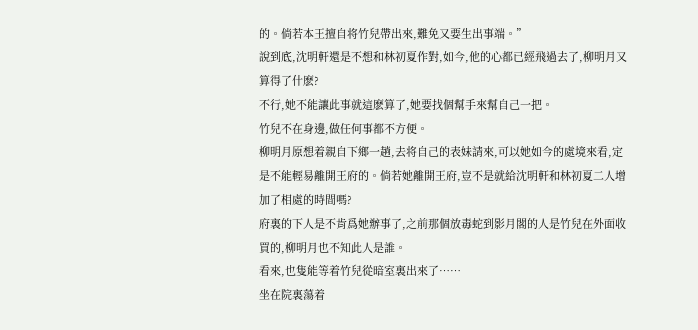的。倘若本王擅自将竹兒帶出來,難免又要生出事端。”
說到底,沈明軒還是不想和林初夏作對,如今,他的心都已經飛過去了,柳明月又算得了什麽?
不行,她不能讓此事就這麽算了,她要找個幫手來幫自己一把。
竹兒不在身邊,做任何事都不方便。
柳明月原想着親自下鄉一趟,去将自己的表妹請來,可以她如今的處境來看,定是不能輕易離開王府的。倘若她離開王府,豈不是就給沈明軒和林初夏二人增加了相處的時間嗎?
府裏的下人是不肯爲她辦事了,之前那個放毒蛇到影月閣的人是竹兒在外面收買的,柳明月也不知此人是誰。
看來,也隻能等着竹兒從暗室裏出來了……
坐在院裏蕩着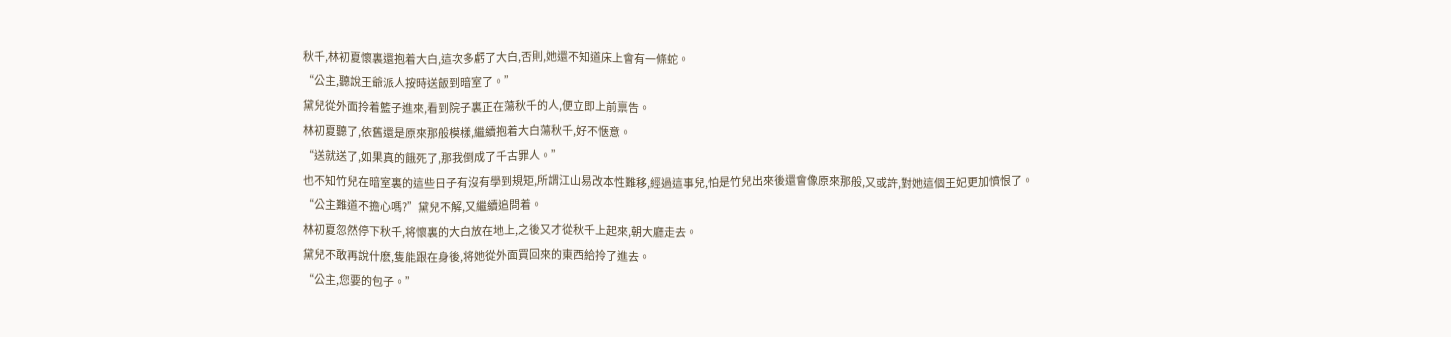秋千,林初夏懷裏還抱着大白,這次多虧了大白,否則,她還不知道床上會有一條蛇。
“公主,聽說王爺派人按時送飯到暗室了。”
黛兒從外面拎着籃子進來,看到院子裏正在蕩秋千的人,便立即上前禀告。
林初夏聽了,依舊還是原來那般模樣,繼續抱着大白蕩秋千,好不惬意。
“送就送了,如果真的餓死了,那我倒成了千古罪人。”
也不知竹兒在暗室裏的這些日子有沒有學到規矩,所謂江山易改本性難移,經過這事兒,怕是竹兒出來後還會像原來那般,又或許,對她這個王妃更加憤恨了。
“公主難道不擔心嗎?”黛兒不解,又繼續追問着。
林初夏忽然停下秋千,将懷裏的大白放在地上,之後又才從秋千上起來,朝大廳走去。
黛兒不敢再說什麽,隻能跟在身後,将她從外面買回來的東西給拎了進去。
“公主,您要的包子。”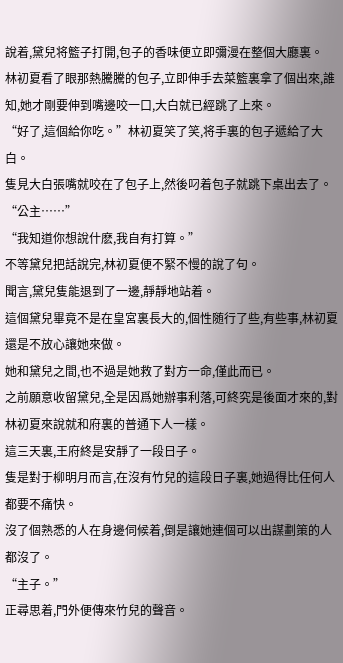說着,黛兒将籃子打開,包子的香味便立即彌漫在整個大廳裏。
林初夏看了眼那熱騰騰的包子,立即伸手去菜籃裏拿了個出來,誰知,她才剛要伸到嘴邊咬一口,大白就已經跳了上來。
“好了,這個給你吃。”林初夏笑了笑,将手裏的包子遞給了大白。
隻見大白張嘴就咬在了包子上,然後叼着包子就跳下桌出去了。
“公主……”
“我知道你想說什麽,我自有打算。”
不等黛兒把話說完,林初夏便不緊不慢的說了句。
聞言,黛兒隻能退到了一邊,靜靜地站着。
這個黛兒畢竟不是在皇宮裏長大的,個性随行了些,有些事,林初夏還是不放心讓她來做。
她和黛兒之間,也不過是她救了對方一命,僅此而已。
之前願意收留黛兒,全是因爲她辦事利落,可終究是後面才來的,對林初夏來說就和府裏的普通下人一樣。
這三天裏,王府終是安靜了一段日子。
隻是對于柳明月而言,在沒有竹兒的這段日子裏,她過得比任何人都要不痛快。
沒了個熟悉的人在身邊伺候着,倒是讓她連個可以出謀劃策的人都沒了。
“主子。”
正尋思着,門外便傳來竹兒的聲音。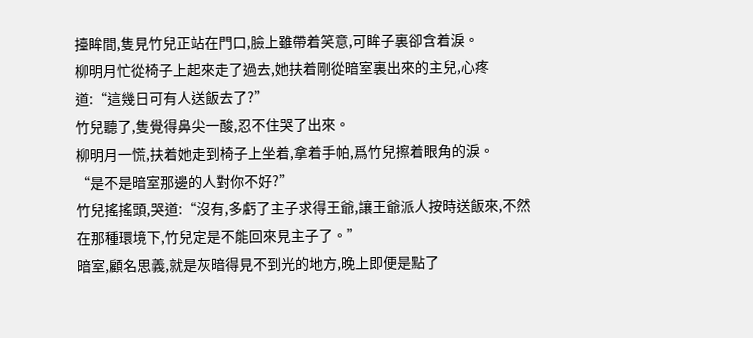擡眸間,隻見竹兒正站在門口,臉上雖帶着笑意,可眸子裏卻含着淚。
柳明月忙從椅子上起來走了過去,她扶着剛從暗室裏出來的主兒,心疼道:“這幾日可有人送飯去了?”
竹兒聽了,隻覺得鼻尖一酸,忍不住哭了出來。
柳明月一慌,扶着她走到椅子上坐着,拿着手帕,爲竹兒擦着眼角的淚。
“是不是暗室那邊的人對你不好?”
竹兒搖搖頭,哭道:“沒有,多虧了主子求得王爺,讓王爺派人按時送飯來,不然在那種環境下,竹兒定是不能回來見主子了。”
暗室,顧名思義,就是灰暗得見不到光的地方,晚上即便是點了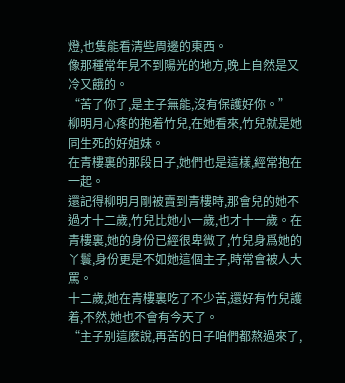燈,也隻能看清些周邊的東西。
像那種常年見不到陽光的地方,晚上自然是又冷又餓的。
“苦了你了,是主子無能,沒有保護好你。”
柳明月心疼的抱着竹兒,在她看來,竹兒就是她同生死的好姐妹。
在青樓裏的那段日子,她們也是這樣,經常抱在一起。
還記得柳明月剛被賣到青樓時,那會兒的她不過才十二歲,竹兒比她小一歲,也才十一歲。在青樓裏,她的身份已經很卑微了,竹兒身爲她的丫鬟,身份更是不如她這個主子,時常會被人大罵。
十二歲,她在青樓裏吃了不少苦,還好有竹兒護着,不然,她也不會有今天了。
“主子别這麽說,再苦的日子咱們都熬過來了,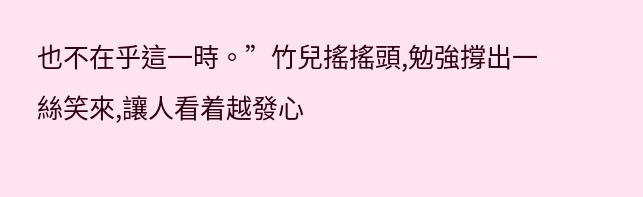也不在乎這一時。”竹兒搖搖頭,勉強撐出一絲笑來,讓人看着越發心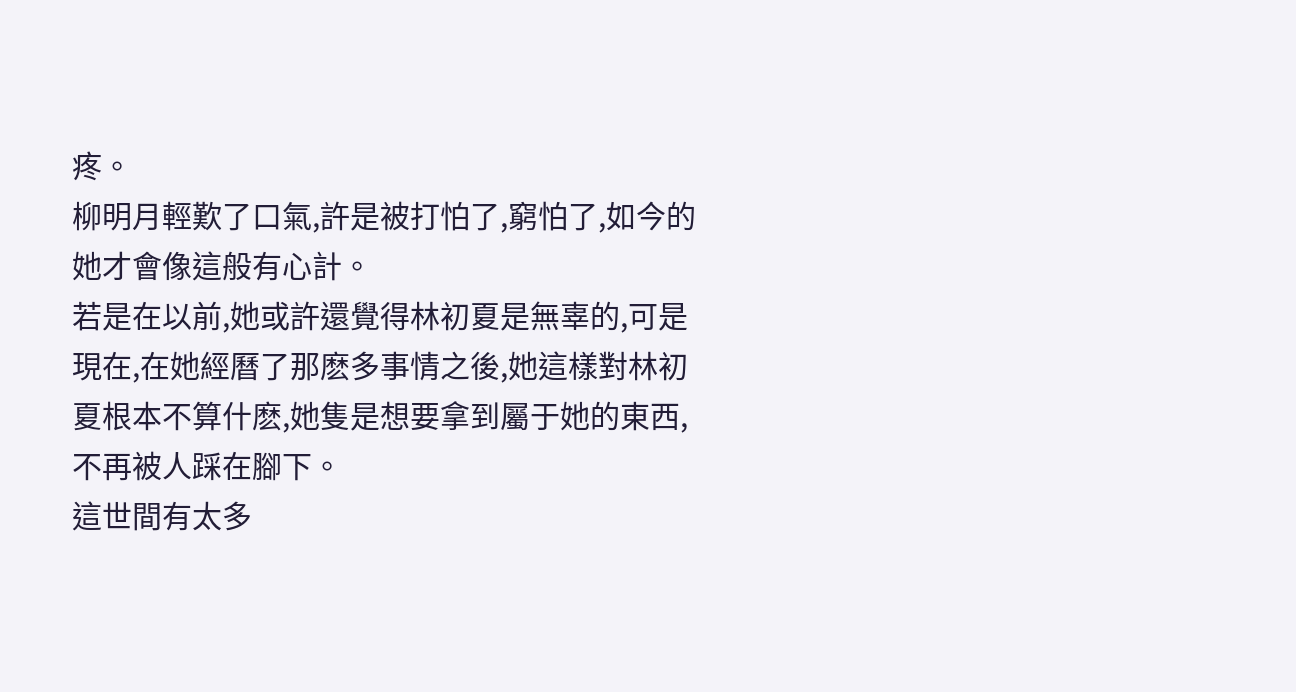疼。
柳明月輕歎了口氣,許是被打怕了,窮怕了,如今的她才會像這般有心計。
若是在以前,她或許還覺得林初夏是無辜的,可是現在,在她經曆了那麽多事情之後,她這樣對林初夏根本不算什麽,她隻是想要拿到屬于她的東西,不再被人踩在腳下。
這世間有太多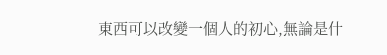東西可以改變一個人的初心,無論是什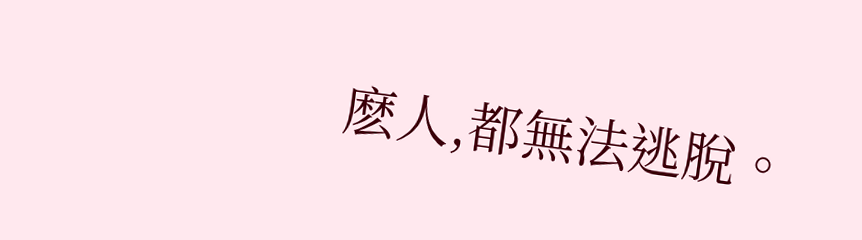麽人,都無法逃脫。